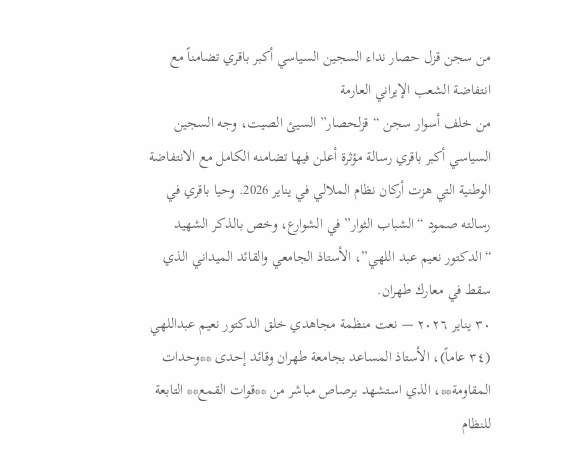من سجن قزل حصار نداء السجين السياسي أكبر باقري تضامناً مع انتفاضة الشعب الإيراني العارمة
من خلف أسوار سجن “قزلحصار” السيئ الصيت، وجه السجين السياسي أكبر باقري رسالة مؤثرة أعلن فيها تضامنه الكامل مع الانتفاضة الوطنية التي هزت أركان نظام الملالي في يناير 2026. وحيا باقري في رسالته صمود “الشباب الثوار” في الشوارع، وخص بالذكر الشهيد “الدكتور نعيم عبد اللهي”، الأستاذ الجامعي والقائد الميداني الذي سقط في معارك طهران.
٣٠ يناير ٢٠٢٦ — نعت منظمة مجاهدي خلق الدكتور نعيم عبداللهي (٣٤ عاماً)، الأستاذ المساعد بجامعة طهران وقائد إحدى **وحدات المقاومة**، الذي استشهد برصاص مباشر من **قوات القمع** التابعة للنظام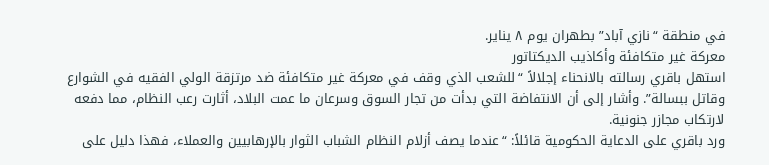في منطقة “نازي آباد” بطهران يوم ٨ يناير.
معركة غير متكافئة وأكاذيب الديكتاتور
استهل باقري رسالته بالانحناء إجلالاً “للشعب الذي وقف في معركة غير متكافئة ضد مرتزقة الولي الفقيه في الشوارع وقاتل ببسالة”. وأشار إلى أن الانتفاضة التي بدأت من تجار السوق وسرعان ما عمت البلاد، أثارت رعب النظام، مما دفعه لارتكاب مجازر جنونية.
ورد باقري على الدعاية الحكومية قائلاً: “عندما يصف أزلام النظام الشباب الثوار بالإرهابيين والعملاء، فهذا دليل على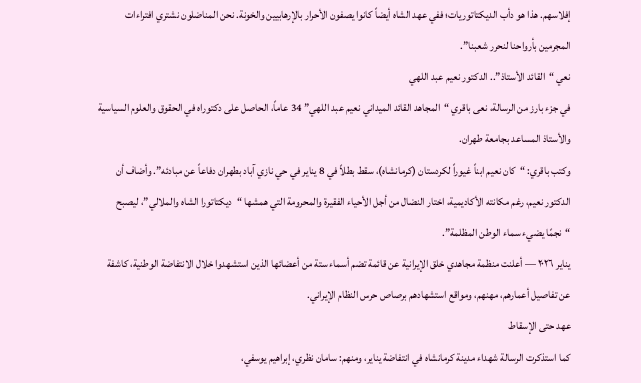إفلاسهم. هذا هو دأب الديكتاتوريات؛ ففي عهد الشاه أيضاً كانوا يصفون الأحرار بالإرهابيين والخونة. نحن المناضلون نشتري افتراءات المجرمين بأرواحنا لنحرر شعبنا”.
نعي “القائد الأستاذ”.. الدكتور نعيم عبد اللهي
في جزء بارز من الرسالة، نعى باقري “المجاهد القائد المیداني نعيم عبد اللهي” 34 عاماً، الحاصل على دكتوراه في الحقوق والعلوم السياسية والأستاذ المساعد بجامعة طهران.
وكتب باقري: “كان نعيم ابناً غيوراً لكردستان (كرمانشاه)، سقط بطلاً في 8 يناير في حي نازي آباد بطهران دفاعاً عن مبادئه”. وأضاف أن الدكتور نعيم، رغم مكانته الأكاديمية، اختار النضال من أجل الأحياء الفقيرة والمحرومة التي همشها “ديكتاتورا الشاه والملالي”، ليصبح “نجمًا يضيء سماء الوطن المظلمة”.
يناير ٢٠٢٦ — أعلنت منظمة مجاهدي خلق الإيرانية عن قائمة تضم أسماء ستة من أعضائها الذين استشهدوا خلال الانتفاضة الوطنية، كاشفة عن تفاصيل أعمارهم، مهنهم، ومواقع استشهادهم برصاص حرس النظام الإيراني.
عهد حتى الإسقاط
كما استذكرت الرسالة شهداء مدينة كرمانشاه في انتفاضة يناير، ومنهم: سامان نظري، إبراهيم يوسفي،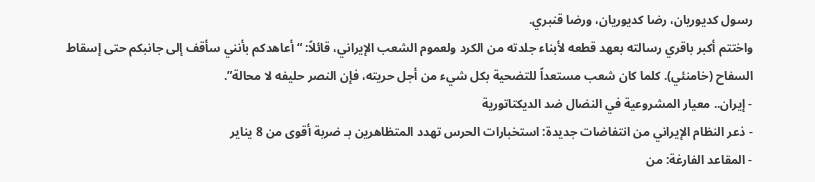رسول كديوريان، رضا كديوريان، ورضا قنبري.
واختتم أكبر باقري رسالته بعهد قطعه لأبناء جلدته من الكرد ولعموم الشعب الإيراني، قائلاً: “أعاهدكم بأنني سأقف إلى جانبكم حتى إسقاط السفاح (خامنئي). كلما كان شعب مستعداً للتضحية بكل شيء من أجل حريته، فإن النصر حليفه لا محالة”.
- إيران.. معيار المشروعية في النضال ضد الديكتاتورية
- ذعر النظام الإيراني من انتفاضات جديدة: استخبارات الحرس تهدد المتظاهرين بـ ضربة أقوى من 8 يناير
- المقاعد الفارغة: من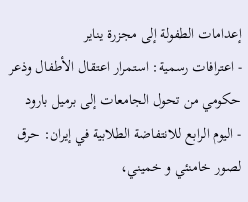إعدامات الطفولة إلى مجزرة يناير
- اعترافات رسمية: استمرار اعتقال الأطفال وذعر حكومي من تحول الجامعات إلى برميل بارود
- اليوم الرابع للانتفاضة الطلابية في إيران: حرق لصور خامنئي و خميني،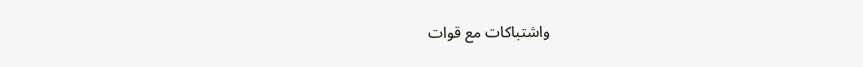واشتباكات مع قوات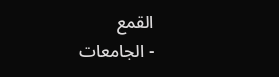القمع
- الجامعات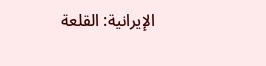الإيرانية: القلعة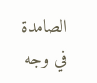الصامدة في وجه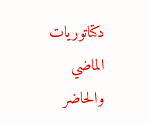دكتاتوريات الماضي والحاضر